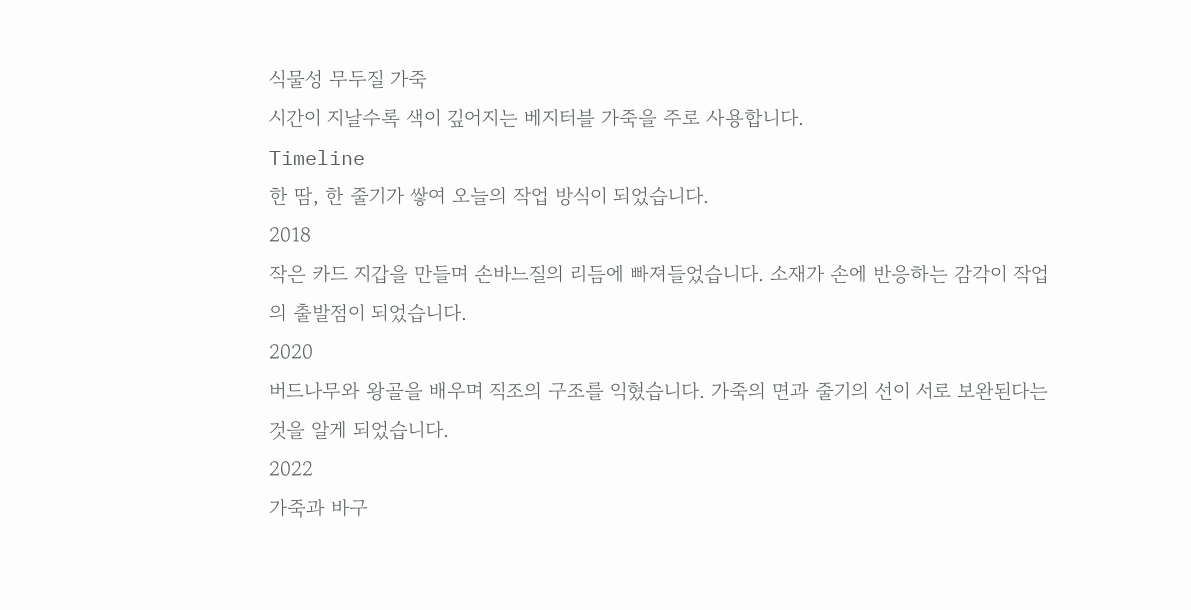식물성 무두질 가죽
시간이 지날수록 색이 깊어지는 베지터블 가죽을 주로 사용합니다.
Timeline
한 땀, 한 줄기가 쌓여 오늘의 작업 방식이 되었습니다.
2018
작은 카드 지갑을 만들며 손바느질의 리듬에 빠져들었습니다. 소재가 손에 반응하는 감각이 작업의 출발점이 되었습니다.
2020
버드나무와 왕골을 배우며 직조의 구조를 익혔습니다. 가죽의 면과 줄기의 선이 서로 보완된다는 것을 알게 되었습니다.
2022
가죽과 바구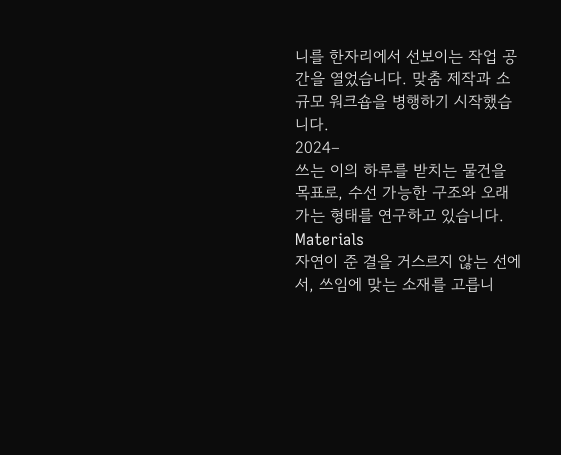니를 한자리에서 선보이는 작업 공간을 열었습니다. 맞춤 제작과 소규모 워크숍을 병행하기 시작했습니다.
2024–
쓰는 이의 하루를 받치는 물건을 목표로, 수선 가능한 구조와 오래 가는 형태를 연구하고 있습니다.
Materials
자연이 준 결을 거스르지 않는 선에서, 쓰임에 맞는 소재를 고릅니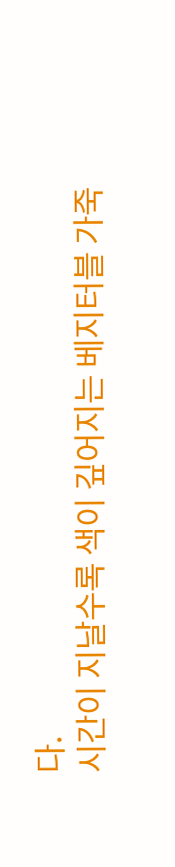다.
시간이 지날수록 색이 깊어지는 베지터블 가죽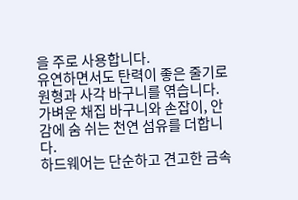을 주로 사용합니다.
유연하면서도 탄력이 좋은 줄기로 원형과 사각 바구니를 엮습니다.
가벼운 채집 바구니와 손잡이, 안감에 숨 쉬는 천연 섬유를 더합니다.
하드웨어는 단순하고 견고한 금속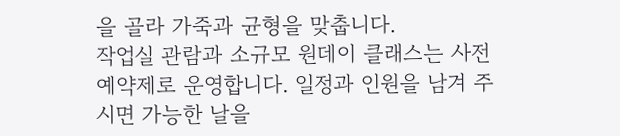을 골라 가죽과 균형을 맞춥니다.
작업실 관람과 소규모 원데이 클래스는 사전 예약제로 운영합니다. 일정과 인원을 남겨 주시면 가능한 날을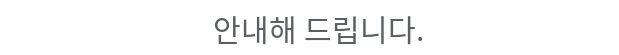안내해 드립니다.